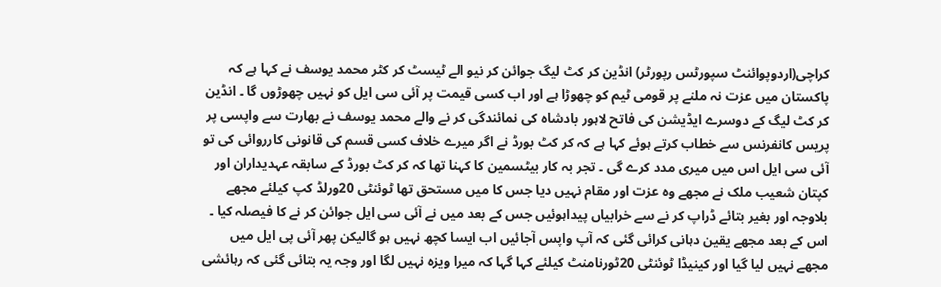کراچی(اردوپوائنٹ سپورٹس رپورٹر) انڈین کر کٹ لیگ جوائن کر نیو الے ٹیسٹ کر کٹر محمد یوسف نے کہا ہے کہ پاکستان میں عزت نہ ملنے پر قومی ٹیم کو چھوڑا ہے اور اب کسی قیمت پر آئی سی ایل کو نہیں چھوڑوں گا ۔ انڈین کر کٹ لیگ کے دوسرے ایڈیشن کی فاتح لاہور بادشاہ کی نمائندگی کر نے والے محمد یوسف نے بھارت سے واپسی پر پریس کانفرنس سے خطاب کرتے ہوئے کہا ہے کہ کر کٹ بورڈ نے اگر میرے خلاف کسی قسم کی قانونی کارروائی کی تو آئی سی ایل اس میں میری مدد کرے گی ۔ تجر بہ کار بیٹسمین کا کہنا تھا کہ کر کٹ بورڈ کے سابقہ عہدیداران اور کپتان شعیب ملک نے مجھے وہ عزت اور مقام نہیں دیا جس کا میں مستحق تھا ٹوئنٹی 20ورلڈ کپ کیلئے مجھے بلاوجہ اور بغیر بتائے ڈراپ کر نے سے خرابیاں پیداہوئیں جس کے بعد میں نے آئی سی ایل جوائن کر نے کا فیصلہ کیا ۔ اس کے بعد مجھے یقین دہانی کرائی گئی کہ آپ واپس آجائیں اب ایسا کچھ نہیں ہو گالیکن پھر آئی پی ایل میں مجھے نہیں لیا گیا اور کینیڈا ٹوئنٹی 20ٹورنامنٹ کیلئے کہا گہا کہ میرا ویزہ نہیں لگا اور وجہ یہ بتائی گئی کہ رہائشی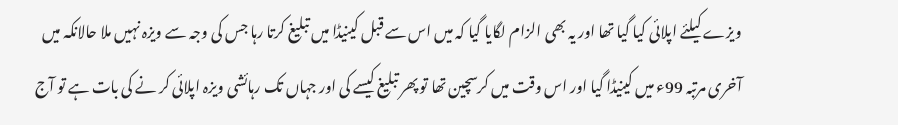ویزے کیلئے اپلائی کیا گیا تھا اور یہ بھی الزام لگایا گیا کہ میں اس سے قبل کینیڈا میں تبلیغ کرتا رہا جس کی وجہ سے ویزہ نہیں ملا حالانکہ میں آخری مرتبہ 99ء میں کینیڈا گیا اور اس وقت میں کرسچین تھا تو پھر تبلیغ کیسے کی اور جہاں تک رہائشی ویزہ اپلائی کر نے کی بات ہے تو آج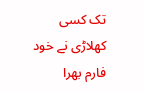تک کسی کھلاڑی نے خود فارم بھرا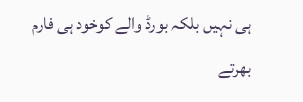ہی نہیں بلکہ بورڈ والے کوخود ہی فارم بھرتے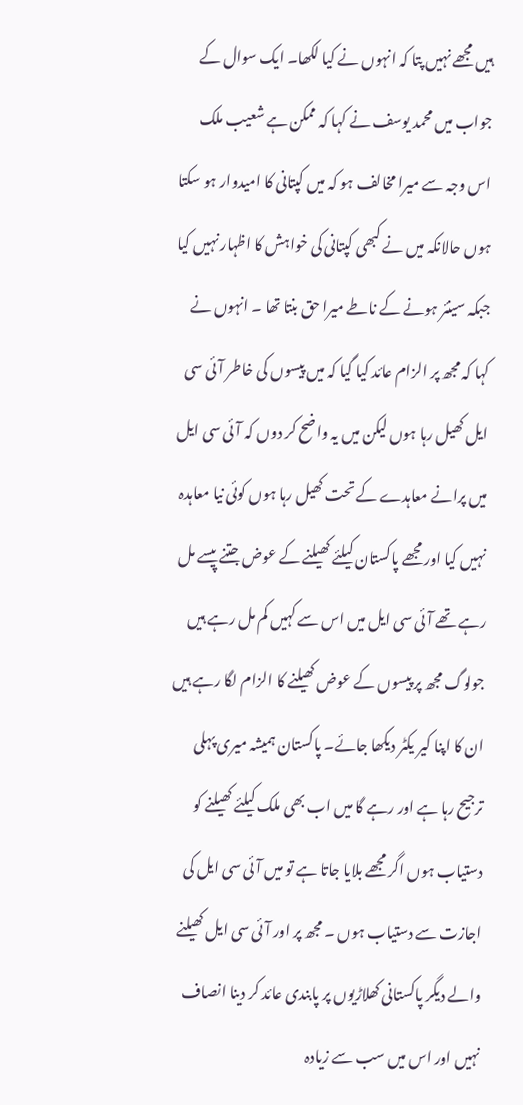ہیں مجھے نہیں پتا کہ انہوں نے کیا لکھا۔ ایک سوال کے جواب میں محمد یوسف نے کہا کہ ممکن ہے شعیب ملک اس وجہ سے میرا مخالف ہو کہ میں کپتانی کا امیدوار ہو سکتا ہوں حالانکہ میں نے کبھی کپتانی کی خواہش کا اظہار نہیں کیا جبکہ سینئر ہونے کے ناطے میرا حق بنتا تھا ۔ انہوں نے کہا کہ مجھ پر الزام عائد کیا گیا کہ میں پیسوں کی خاطر آئی سی ایل کھیل رہا ہوں لیکن میں یہ واضح کر دوں کہ آئی سی ایل میں پرانے معاہدے کے تحت کھیل رہا ہوں کوئی نیا معاہدہ نہیں کیا اور مجھے پاکستان کیلئے کھیلنے کے عوض جتنے پیسے مل رہے تھے آئی سی ایل میں اس سے کہیں کم مل رہے ہیں جولوگ مجھ پر پیسوں کے عوض کھیلنے کا الزام لگا رہے ہیں ان کا اپنا کیر یکٹر دیکھا جائے۔ پاکستان ہمیشہ میری پہلی ترجیح رہا ہے اور رہے گا میں اب بھی ملک کیلئے کھیلنے کو دستیاب ہوں اگر مجھے بلایا جاتا ہے تو میں آئی سی ایل کی اجازت سے دستیاب ہوں ۔ مجھ پر اور آئی سی ایل کھیلنے والے دیگر پاکستانی کھلاڑیوں پر پابندی عائد کر دینا انصاف نہیں اور اس میں سب سے زیادہ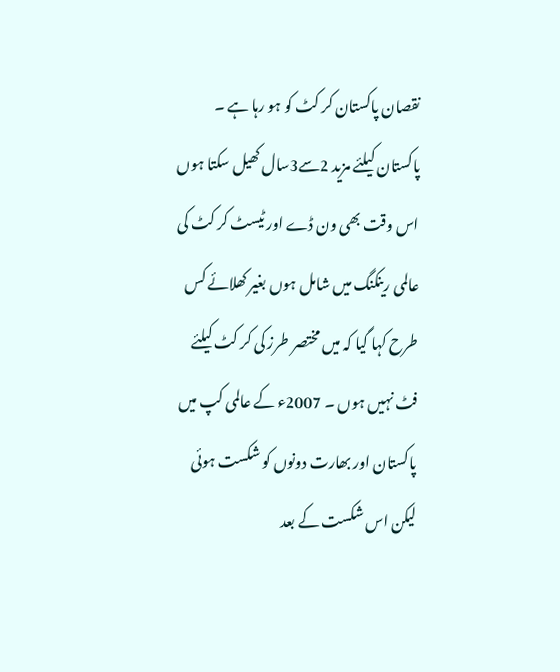نقصان پاکستان کر کٹ کو ہو رہا ہے ۔ پاکستان کیلئے مزید 2سے3سال کھیل سکتا ہوں اس وقت بھی ون ڈے اور ٹیسٹ کر کٹ کی عالمی رینکنگ میں شامل ہوں بغیر کھلائے کس طرح کہا گیا کہ میں مختصر طرز کی کر کٹ کیلئے فٹ نہیں ہوں ۔ 2007ء کے عالمی کپ میں پاکستان اور بھارت دونوں کو شکست ہوئی لیکن اس شکست کے بعد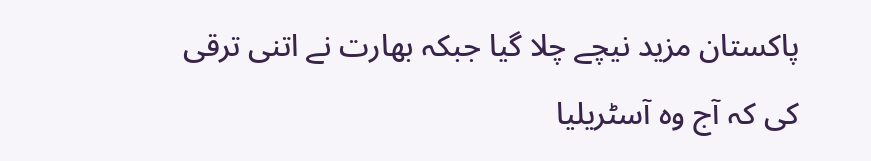پاکستان مزید نیچے چلا گیا جبکہ بھارت نے اتنی ترقی کی کہ آج وہ آسٹریلیا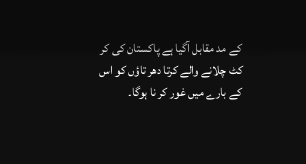کے مد مقابل آگیا ہے پاکستان کی کر کٹ چلانے والے کرتا دھر تاؤں کو اس کے بارے میں غور کر نا ہوگا۔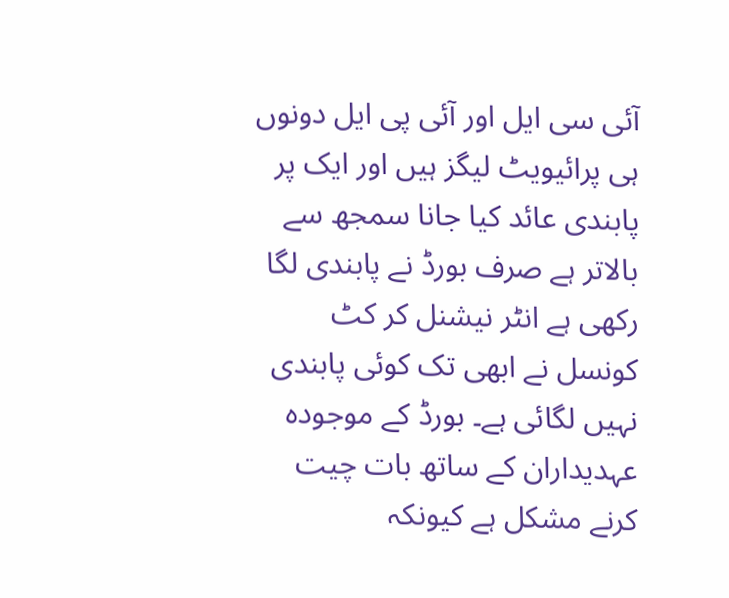آئی سی ایل اور آئی پی ایل دونوں ہی پرائیویٹ لیگز ہیں اور ایک پر پابندی عائد کیا جانا سمجھ سے بالاتر ہے صرف بورڈ نے پابندی لگا رکھی ہے انٹر نیشنل کر کٹ کونسل نے ابھی تک کوئی پابندی نہیں لگائی ہے۔ بورڈ کے موجودہ عہدیداران کے ساتھ بات چیت کرنے مشکل ہے کیونکہ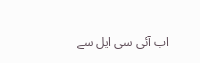اب آئی سی ایل سے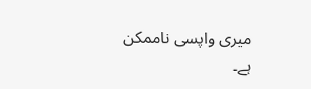میری واپسی ناممکن ہے۔